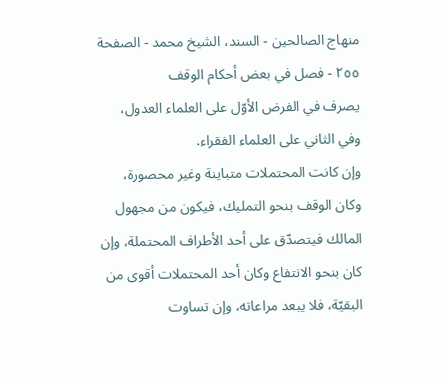منهاج الصالحين - السند، الشيخ محمد - الصفحة ٢٥٥ - فصل في بعض أحكام الوقف
يصرف في الفرض الأوّل على العلماء العدول، وفي الثاني على العلماء الفقراء.
وإن كانت المحتملات متباينة وغير محصورة، وكان الوقف بنحو التمليك، فيكون من مجهول المالك فيتصدّق على أحد الأطراف المحتملة، وإن كان بنحو الانتفاع وكان أحد المحتملات أقوى من البقيّة، فلا يبعد مراعاته، وإن تساوت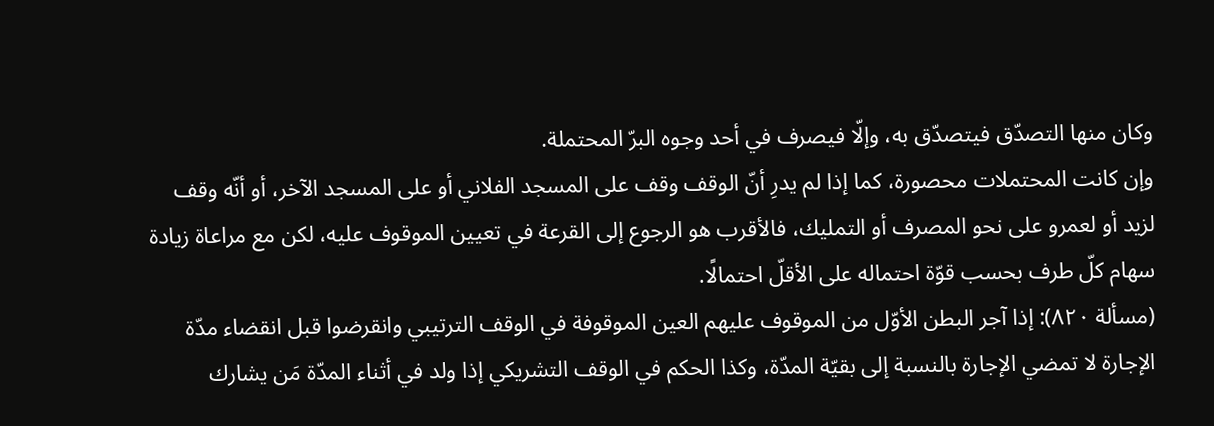وكان منها التصدّق فيتصدّق به، وإلّا فيصرف في أحد وجوه البرّ المحتملة.
وإن كانت المحتملات محصورة، كما إذا لم يدرِ أنّ الوقف وقف على المسجد الفلاني أو على المسجد الآخر، أو أنّه وقف لزيد أو لعمرو على نحو المصرف أو التمليك، فالأقرب هو الرجوع إلى القرعة في تعيين الموقوف عليه، لكن مع مراعاة زيادة سهام كلّ طرف بحسب قوّة احتماله على الأقلّ احتمالًا.
(مسألة ٨٢٠): إذا آجر البطن الأوّل من الموقوف عليهم العين الموقوفة في الوقف الترتيبي وانقرضوا قبل انقضاء مدّة الإجارة لا تمضي الإجارة بالنسبة إلى بقيّة المدّة، وكذا الحكم في الوقف التشريكي إذا ولد في أثناء المدّة مَن يشارك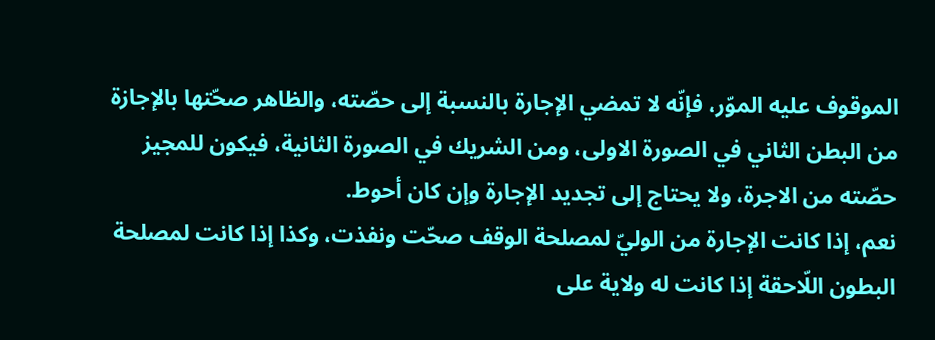الموقوف عليه الموّر، فإنّه لا تمضي الإجارة بالنسبة إلى حصّته، والظاهر صحّتها بالإجازة من البطن الثاني في الصورة الاولى، ومن الشريك في الصورة الثانية، فيكون للمجيز حصّته من الاجرة، ولا يحتاج إلى تجديد الإجارة وإن كان أحوط.
نعم، إذا كانت الإجارة من الوليّ لمصلحة الوقف صحّت ونفذت، وكذا إذا كانت لمصلحة البطون اللّاحقة إذا كانت له ولاية على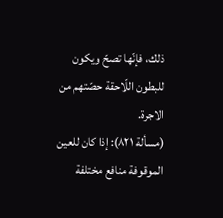ذلك، فإنّها تصحّ ويكون للبطون اللّاحقة حصّتهم من الاجرة.
(مسألة ٨٢١): إذا كان للعين الموقوفة منافع مختلفة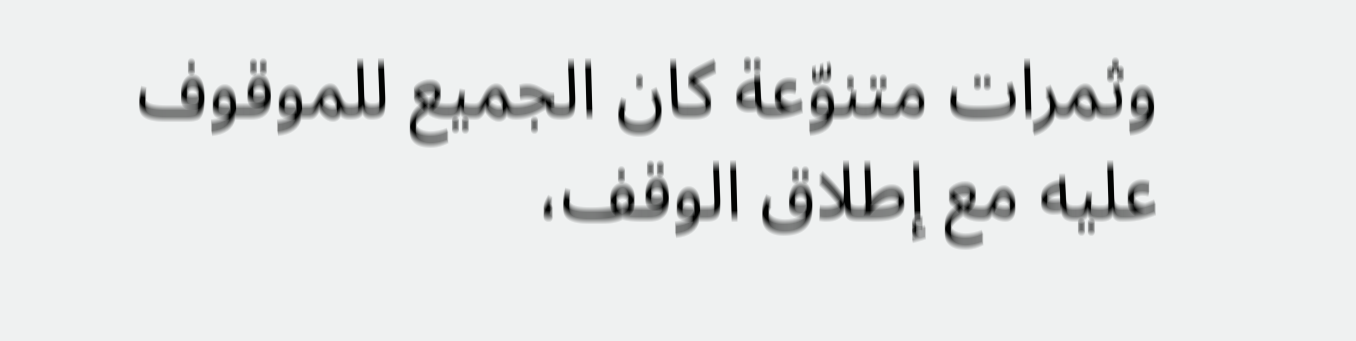وثمرات متنوّعة كان الجميع للموقوف عليه مع إطلاق الوقف،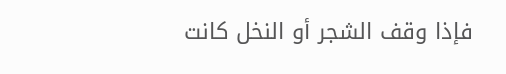فإذا وقف الشجر أو النخل كانت